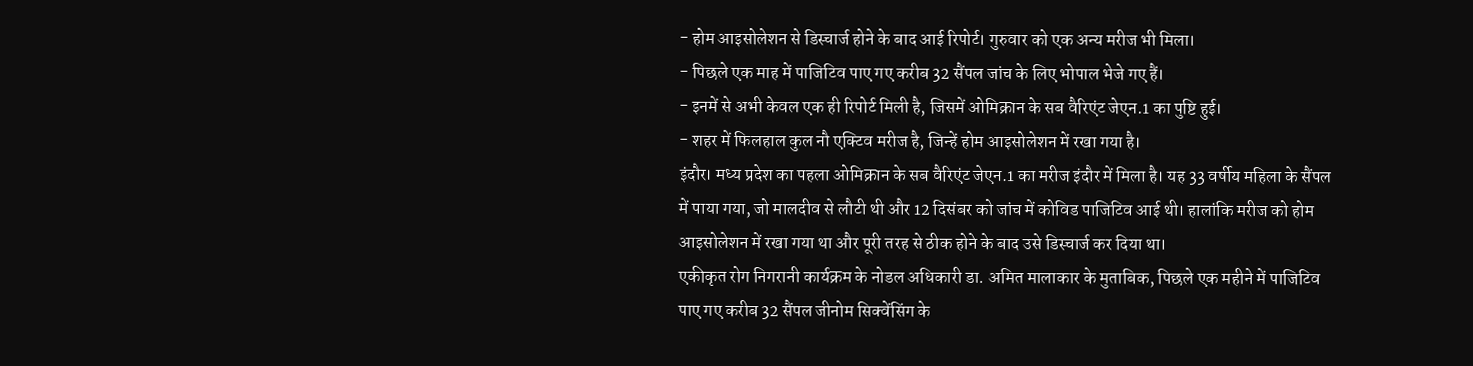- होम आइसोलेशन से डिस्चार्ज होने के बाद आई रिपोर्ट। गुरुवार को एक अन्य मरीज भी मिला।
- पिछले एक माह में पाजिटिव पाए गए करीब 32 सैंपल जांच के लिए भोपाल भेजे गए हैं।
- इनमें से अभी केवल एक ही रिपोर्ट मिली है, जिसमें ओमिक्रान के सब वैरिएंट जेएन.1 का पुष्टि हुई।
- शहर में फिलहाल कुल नौ एक्टिव मरीज है, जिन्हें होम आइसोलेशन में रखा गया है।
इंदौर। मध्य प्रदेश का पहला ओमिक्रान के सब वैरिएंट जेएन.1 का मरीज इंदौर में मिला है। यह 33 वर्षीय महिला के सैंपल में पाया गया, जो मालदीव से लौटी थी और 12 दिसंबर को जांच में कोविड पाजिटिव आई थी। हालांकि मरीज को होम आइसोलेशन में रखा गया था और पूरी तरह से ठीक होने के बाद उसे डिस्चार्ज कर दिया था।
एकीकृत रोग निगरानी कार्यक्रम के नोडल अधिकारी डा. अमित मालाकार के मुताबिक, पिछले एक महीने में पाजिटिव पाए गए करीब 32 सैंपल जीनोम सिक्वेंसिंग के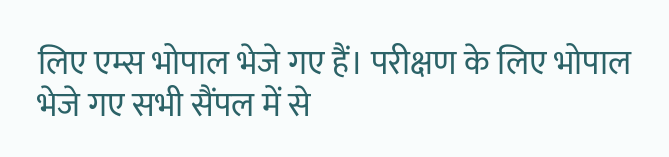लिए एम्स भोपाल भेजे गए हैं। परीक्षण के लिए भोपाल भेजे गए सभी सैंपल में से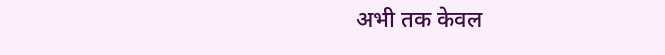अभी तक केवल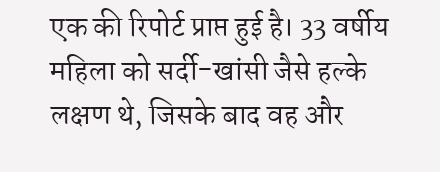एक की रिपोर्ट प्राप्त हुई है। 33 वर्षीय महिला को सर्दी-खांसी जैसे हल्के लक्षण थे, जिसके बाद वह और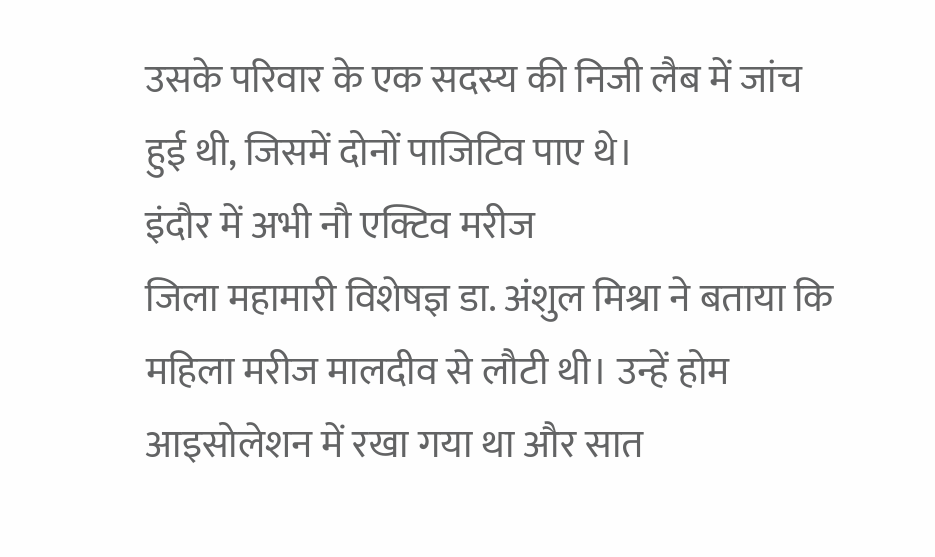उसके परिवार के एक सदस्य की निजी लैब में जांच हुई थी, जिसमें दोनों पाजिटिव पाए थे।
इंदौर में अभी नौ एक्टिव मरीज
जिला महामारी विशेषज्ञ डा. अंशुल मिश्रा ने बताया कि महिला मरीज मालदीव से लौटी थी। उन्हें होम आइसोलेशन में रखा गया था और सात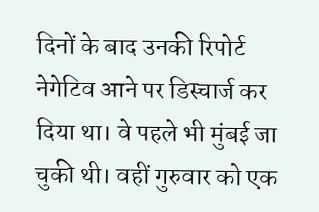दिनों के बाद उनकी रिपोर्ट नेगेटिव आने पर डिस्चार्ज कर दिया था। वे पहले भी मुंबई जा चुकी थी। वहीं गुरुवार को एक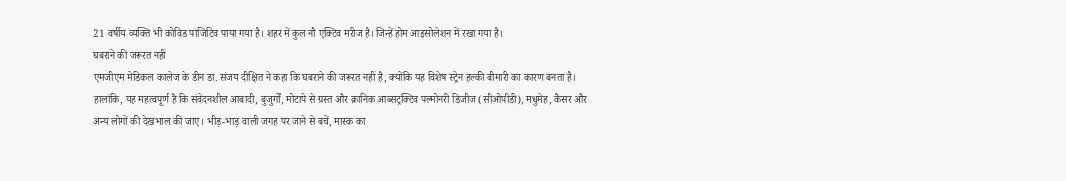21 वर्षीय व्यक्ति भी कोविड पाजिटिव पाया गया है। शहर में कुल नौ एक्टिव मरीज है। जिन्हें होम आइसोलेशन में रखा गया है।
घबराने की जरूरत नहीं
एमजीएम मेडिकल कालेज के डीन डा. संजय दीक्षित ने कहा कि घबराने की जरूरत नहीं है, क्योंकि यह विशेष स्ट्रेन हल्की बीमारी का कारण बनता है। हालांकि, यह महत्वपूर्ण है कि संवेदनशील आबादी, बुजुर्गों, मोटापे से ग्रस्त और क्रानिक आब्सट्रक्टिव पल्मोनरी डिजीज (सीओपीडी), मधुमेह, कैंसर और अन्य लोगों की देखभाल की जाए। भीड़-भाड़ वाली जगह पर जाने से बचें, मास्क का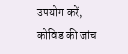उपयोग करें, कोविड की जांच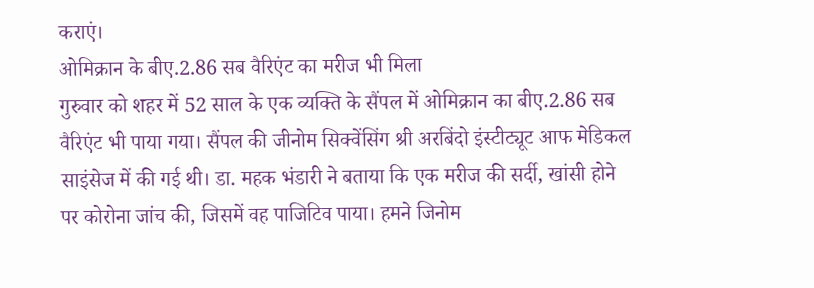कराएं।
ओमिक्रान के बीए.2.86 सब वैरिएंट का मरीज भी मिला
गुरुवार को शहर में 52 साल के एक व्यक्ति के सैंपल में ओमिक्रान का बीए.2.86 सब वैरिएंट भी पाया गया। सैंपल की जीनोम सिक्वेंसिंग श्री अरबिंदो इंस्टीट्यूट आफ मेडिकल साइंसेज में की गई थी। डा. महक भंडारी ने बताया कि एक मरीज की सर्दी, खांसी होने पर कोरोना जांच की, जिसमें वह पाजिटिव पाया। हमने जिनोम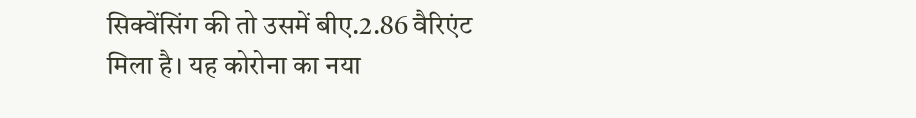सिक्वेंसिंग की तो उसमें बीए.2.86 वैरिएंट मिला है। यह कोरोना का नया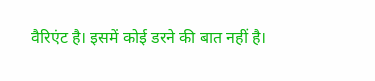वैरिएंट है। इसमें कोई डरने की बात नहीं है।